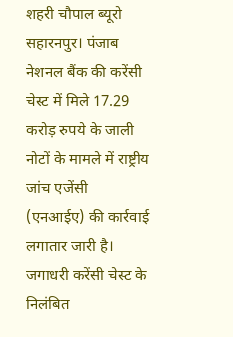शहरी चौपाल ब्यूरो
सहारनपुर। पंजाब नेशनल बैंक की करेंसी चेस्ट में मिले 17.29 करोड़ रुपये के जाली नोटों के मामले में राष्ट्रीय जांच एजेंसी (एनआईए) की कार्रवाई लगातार जारी है। जगाधरी करेंसी चेस्ट के निलंबित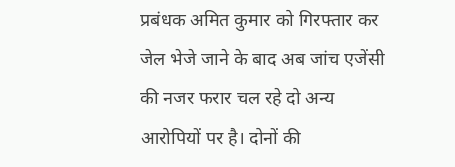प्रबंधक अमित कुमार को गिरफ्तार कर जेल भेजे जाने के बाद अब जांच एजेंसी की नजर फरार चल रहे दो अन्य आरोपियों पर है। दोनों की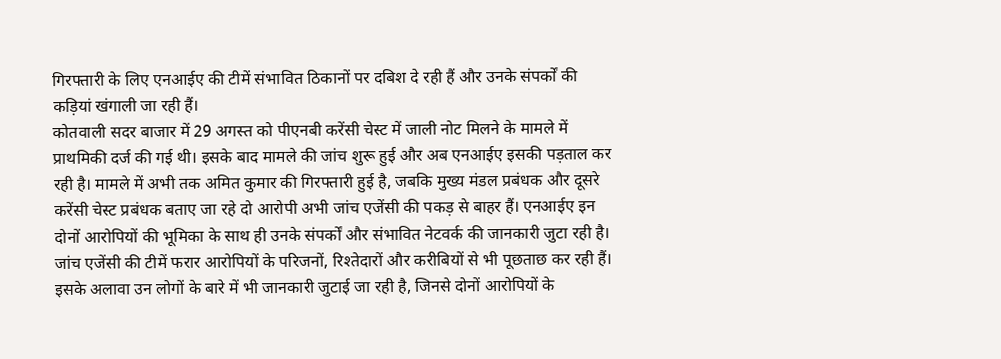गिरफ्तारी के लिए एनआईए की टीमें संभावित ठिकानों पर दबिश दे रही हैं और उनके संपर्कों की कड़ियां खंगाली जा रही हैं।
कोतवाली सदर बाजार में 29 अगस्त को पीएनबी करेंसी चेस्ट में जाली नोट मिलने के मामले में प्राथमिकी दर्ज की गई थी। इसके बाद मामले की जांच शुरू हुई और अब एनआईए इसकी पड़ताल कर रही है। मामले में अभी तक अमित कुमार की गिरफ्तारी हुई है, जबकि मुख्य मंडल प्रबंधक और दूसरे करेंसी चेस्ट प्रबंधक बताए जा रहे दो आरोपी अभी जांच एजेंसी की पकड़ से बाहर हैं। एनआईए इन दोनों आरोपियों की भूमिका के साथ ही उनके संपर्कों और संभावित नेटवर्क की जानकारी जुटा रही है।
जांच एजेंसी की टीमें फरार आरोपियों के परिजनों, रिश्तेदारों और करीबियों से भी पूछताछ कर रही हैं। इसके अलावा उन लोगों के बारे में भी जानकारी जुटाई जा रही है, जिनसे दोनों आरोपियों के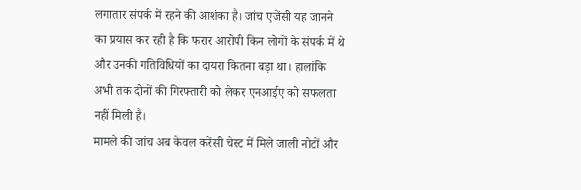लगातार संपर्क में रहने की आशंका है। जांच एजेंसी यह जानने का प्रयास कर रही है कि फरार आरोपी किन लोगों के संपर्क में थे और उनकी गतिविधियों का दायरा कितना बड़ा था। हालांकि अभी तक दोनों की गिरफ्तारी को लेकर एनआईए को सफलता नहीं मिली है।
मामले की जांच अब केवल करेंसी चेस्ट में मिले जाली नोटों और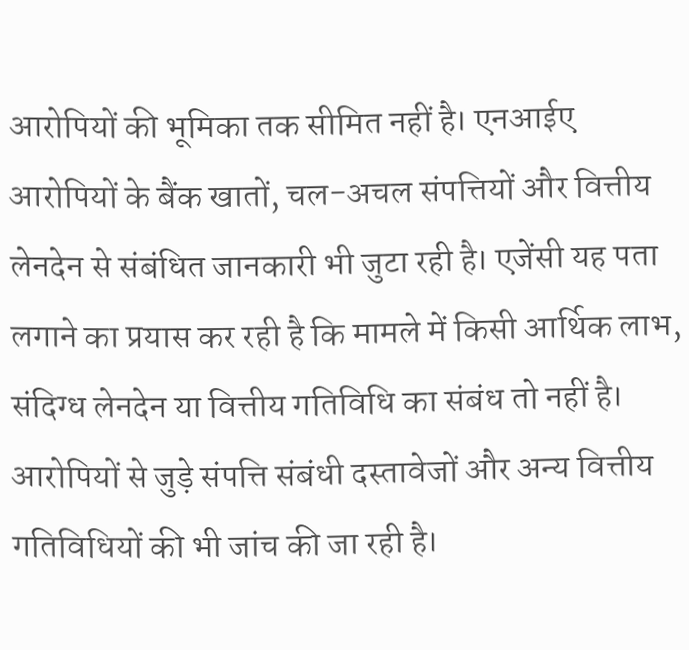आरोपियों की भूमिका तक सीमित नहीं है। एनआईए आरोपियों के बैंक खातों, चल-अचल संपत्तियों और वित्तीय लेनदेन से संबंधित जानकारी भी जुटा रही है। एजेंसी यह पता लगाने का प्रयास कर रही है कि मामले में किसी आर्थिक लाभ, संदिग्ध लेनदेन या वित्तीय गतिविधि का संबंध तो नहीं है। आरोपियों से जुड़े संपत्ति संबंधी दस्तावेजों और अन्य वित्तीय गतिविधियों की भी जांच की जा रही है।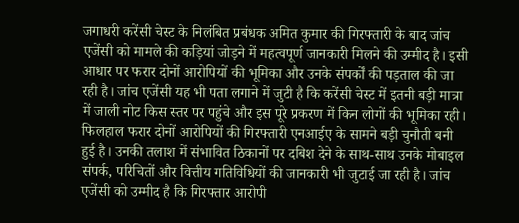जगाधरी करेंसी चेस्ट के निलंबित प्रबंधक अमित कुमार की गिरफ्तारी के बाद जांच एजेंसी को मामले की कड़ियां जोड़ने में महत्वपूर्ण जानकारी मिलने की उम्मीद है। इसी आधार पर फरार दोनों आरोपियों की भूमिका और उनके संपर्कों की पड़ताल की जा रही है। जांच एजेंसी यह भी पता लगाने में जुटी है कि करेंसी चेस्ट में इतनी बड़ी मात्रा में जाली नोट किस स्तर पर पहुंचे और इस पूरे प्रकरण में किन लोगों की भूमिका रही।
फिलहाल फरार दोनों आरोपियों की गिरफ्तारी एनआईए के सामने बड़ी चुनौती बनी हुई है। उनकी तलाश में संभावित ठिकानों पर दबिश देने के साथ-साथ उनके मोबाइल संपर्क, परिचितों और वित्तीय गतिविधियों की जानकारी भी जुटाई जा रही है। जांच एजेंसी को उम्मीद है कि गिरफ्तार आरोपी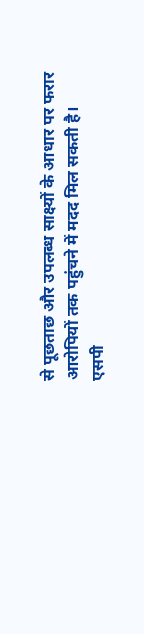से पूछताछ और उपलब्ध साक्ष्यों के आधार पर फरार आरोपियों तक पहुंचने में मदद मिल सकती है।
एसपी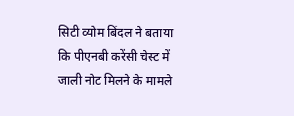सिटी व्योम बिंदल ने बताया कि पीएनबी करेंसी चेस्ट में जाली नोट मिलने के मामले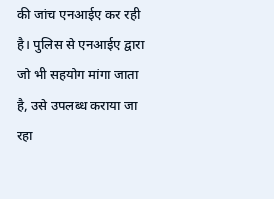की जांच एनआईए कर रही है। पुलिस से एनआईए द्वारा जो भी सहयोग मांगा जाता है, उसे उपलब्ध कराया जा रहा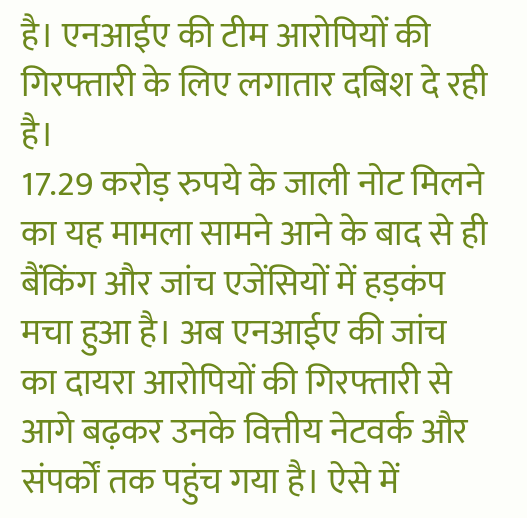है। एनआईए की टीम आरोपियों की गिरफ्तारी के लिए लगातार दबिश दे रही है।
17.29 करोड़ रुपये के जाली नोट मिलने का यह मामला सामने आने के बाद से ही बैंकिंग और जांच एजेंसियों में हड़कंप मचा हुआ है। अब एनआईए की जांच का दायरा आरोपियों की गिरफ्तारी से आगे बढ़कर उनके वित्तीय नेटवर्क और संपर्कों तक पहुंच गया है। ऐसे में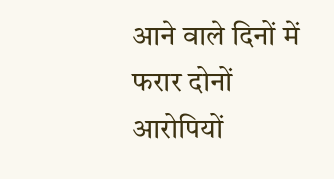आने वाले दिनों में फरार दोनों आरोपियों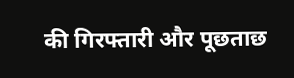की गिरफ्तारी और पूछताछ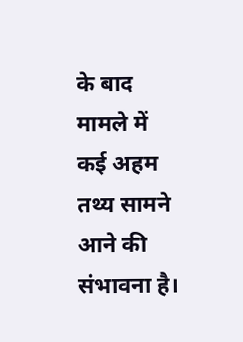के बाद मामले में कई अहम तथ्य सामने आने की संभावना है।